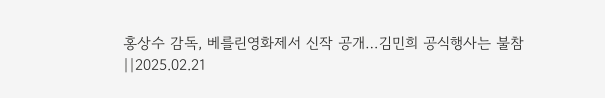홍상수 감독, 베를린영화제서 신작 공개…김민희 공식행사는 불참
||2025.02.21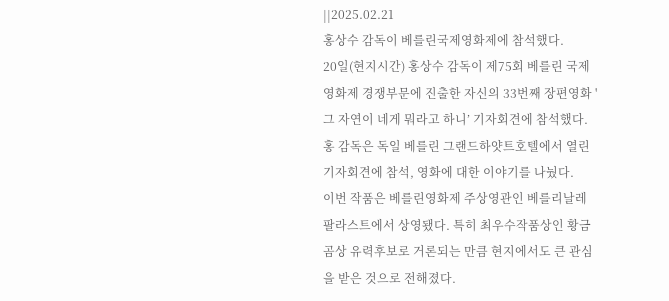||2025.02.21
홍상수 감독이 베를린국제영화제에 참석했다.
20일(현지시간) 홍상수 감독이 제75회 베를린 국제영화제 경쟁부문에 진출한 자신의 33번째 장편영화 '그 자연이 네게 뭐라고 하니’ 기자회견에 참석했다.
홍 감독은 독일 베를린 그랜드하얏트호텔에서 열린 기자회견에 참석, 영화에 대한 이야기를 나눴다.
이번 작품은 베를린영화제 주상영관인 베를리날레 팔라스트에서 상영됐다. 특히 최우수작품상인 황금곰상 유력후보로 거론되는 만큼 현지에서도 큰 관심을 받은 것으로 전해졌다.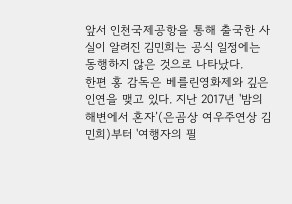앞서 인천국제공항을 통해 출국한 사실이 알려진 김민희는 공식 일정에는 동행하지 않은 것으로 나타났다.
한편 홍 감독은 베를린영화제와 깊은 인연을 맺고 있다. 지난 2017년 '밤의 해변에서 혼자’(은곰상 여우주연상 김민희)부터 '여행자의 필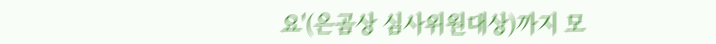요'(은곰상 심사위원대상)까지 모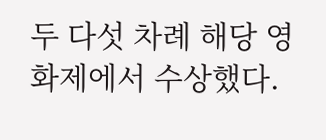두 다섯 차례 해당 영화제에서 수상했다.